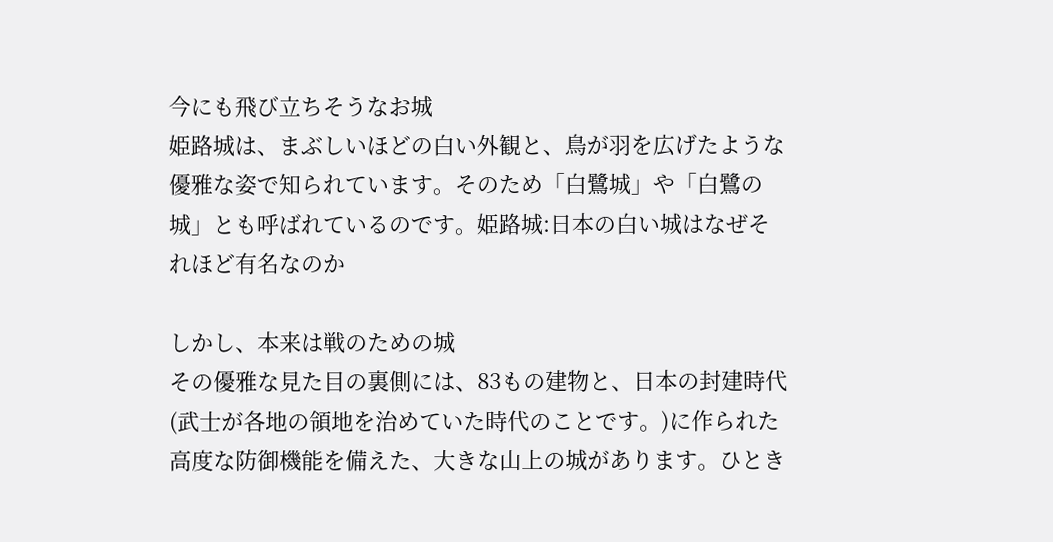今にも飛び立ちそうなお城
姫路城は、まぶしいほどの白い外観と、鳥が羽を広げたような優雅な姿で知られています。そのため「白鷺城」や「白鷺の城」とも呼ばれているのです。姫路城:日本の白い城はなぜそれほど有名なのか

しかし、本来は戦のための城
その優雅な見た目の裏側には、83もの建物と、日本の封建時代(武士が各地の領地を治めていた時代のことです。)に作られた高度な防御機能を備えた、大きな山上の城があります。ひとき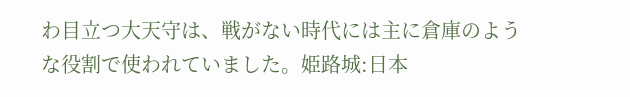わ目立つ大天守は、戦がない時代には主に倉庫のような役割で使われていました。姫路城:日本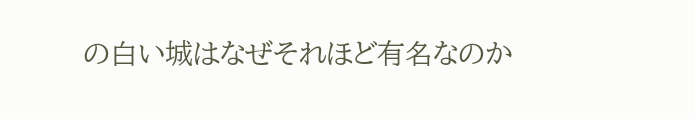の白い城はなぜそれほど有名なのか